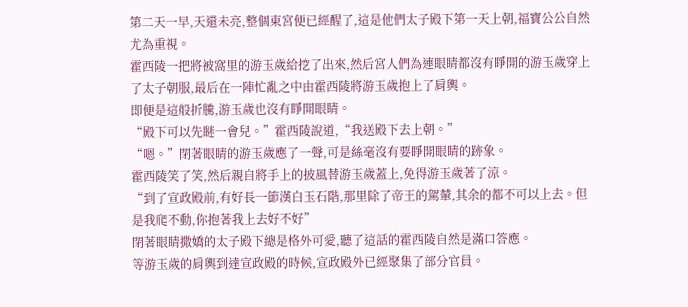第二天一早,天還未亮,整個東宮便已經醒了,這是他們太子殿下第一天上朝,福寶公公自然尤為重視。
霍西陵一把將被窩里的游玉歲給挖了出來,然后宮人們為連眼睛都沒有睜開的游玉歲穿上了太子朝服,最后在一陣忙亂之中由霍西陵將游玉歲抱上了肩輿。
即便是這般折騰,游玉歲也沒有睜開眼睛。
“殿下可以先瞇一會兒。”霍西陵說道,“我送殿下去上朝。”
“嗯。”閉著眼睛的游玉歲應了一聲,可是絲毫沒有要睜開眼睛的跡象。
霍西陵笑了笑,然后親自將手上的披風替游玉歲蓋上,免得游玉歲著了涼。
“到了宣政殿前,有好長一節漢白玉石階,那里除了帝王的駕輦,其余的都不可以上去。但是我爬不動,你抱著我上去好不好”
閉著眼睛撒嬌的太子殿下總是格外可愛,聽了這話的霍西陵自然是滿口答應。
等游玉歲的肩輿到達宣政殿的時候,宣政殿外已經聚集了部分官員。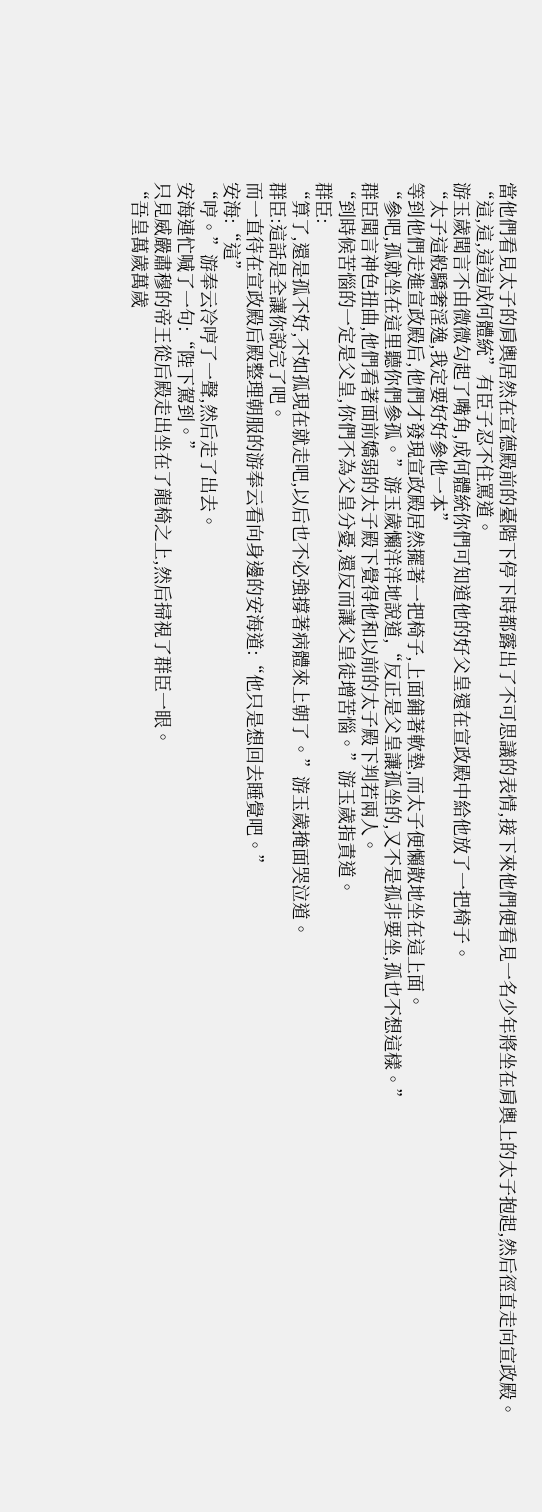當他們看見太子的肩輿居然在宣德殿前的臺階下停下時都露出了不可思議的表情,接下來他們便看見一名少年將坐在肩輿上的太子抱起,然后徑直走向宣政殿。
“這,這,這這成何體統”有臣子忍不住罵道。
游玉歲聞言不由微微勾起了嘴角,成何體統你們可知道他的好父皇還在宣政殿中給他放了一把椅子。
“太子這般驕奢淫逸,我定要好好參他一本”
等到他們走進宣政殿后,他們才發現宣政殿居然擺著一把椅子,上面鋪著軟墊,而太子便懶散地坐在這上面。
“參吧,孤就坐在這里聽你們參孤。”游玉歲懶洋洋地說道,“反正是父皇讓孤坐的,又不是孤非要坐,孤也不想這樣。”
群臣聞言神色扭曲,他們看著面前嬌弱的太子殿下覺得他和以前的太子殿下判若兩人。
“到時候苦惱的一定是父皇,你們不為父皇分憂,還反而讓父皇徒增苦惱。”游玉歲指責道。
群臣:
“算了,還是孤不好,不如孤現在就走吧,以后也不必強撐著病體來上朝了。”游玉歲掩面哭泣道。
群臣:這話是全讓你說完了吧。
而一直待在宣政殿后殿整理朝服的游奉云看向身邊的安海道:“他只是想回去睡覺吧。”
安海:“這”
“哼。”游奉云冷哼了一聲,然后走了出去。
安海連忙喊了一句:“陛下駕到。”
只見威嚴肅穆的帝王從后殿走出坐在了龍椅之上,然后掃視了群臣一眼。
“吾皇萬歲萬歲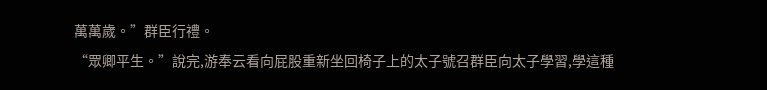萬萬歲。”群臣行禮。
“眾卿平生。”說完,游奉云看向屁股重新坐回椅子上的太子號召群臣向太子學習,學這種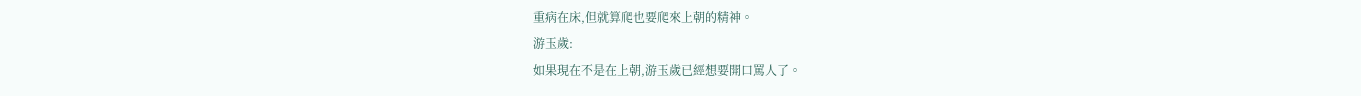重病在床,但就算爬也要爬來上朝的精神。
游玉歲:
如果現在不是在上朝,游玉歲已經想要開口罵人了。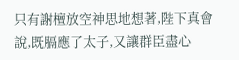只有謝檀放空神思地想著,陛下真會說,既膈應了太子,又讓群臣盡心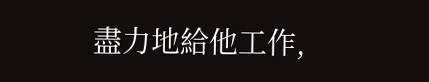盡力地給他工作,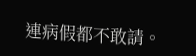連病假都不敢請。